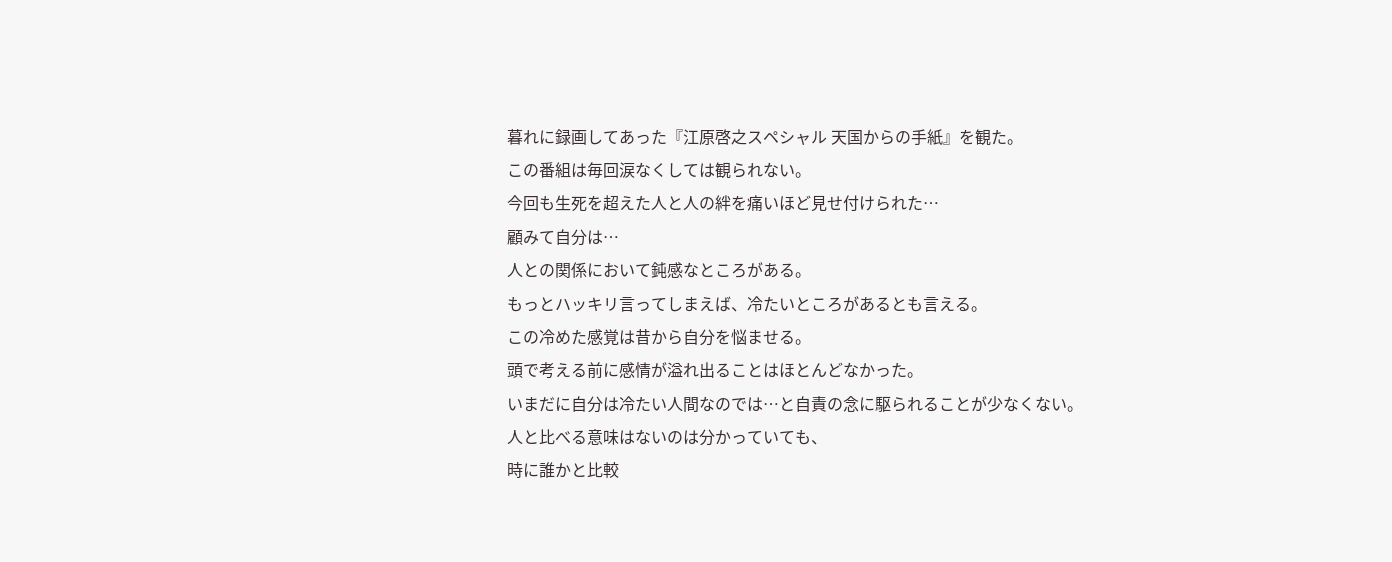暮れに録画してあった『江原啓之スペシャル 天国からの手紙』を観た。
この番組は毎回涙なくしては観られない。
今回も生死を超えた人と人の絆を痛いほど見せ付けられた…
顧みて自分は…
人との関係において鈍感なところがある。
もっとハッキリ言ってしまえば、冷たいところがあるとも言える。
この冷めた感覚は昔から自分を悩ませる。
頭で考える前に感情が溢れ出ることはほとんどなかった。
いまだに自分は冷たい人間なのでは…と自責の念に駆られることが少なくない。
人と比べる意味はないのは分かっていても、
時に誰かと比較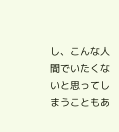し、こんな人間でいたくないと思ってしまうこともあ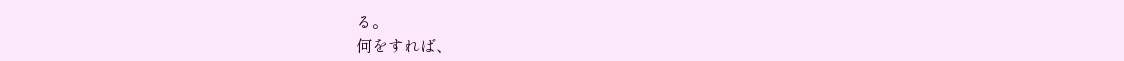る。
何をすれば、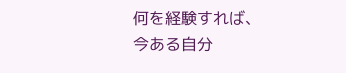何を経験すれば、
今ある自分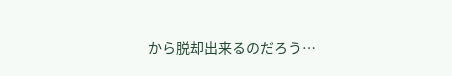から脱却出来るのだろう…